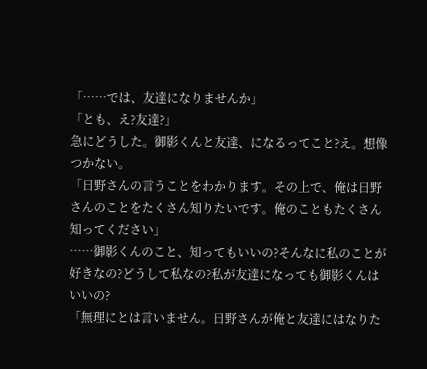「……では、友達になりませんか」
「とも、え?友達?」
急にどうした。御影くんと友達、になるってこと?え。想像つかない。
「日野さんの言うことをわかります。その上で、俺は日野さんのことをたくさん知りたいです。俺のこともたくさん知ってください」
……御影くんのこと、知ってもいいの?そんなに私のことが好きなの?どうして私なの?私が友達になっても御影くんはいいの?
「無理にとは言いません。日野さんが俺と友達にはなりた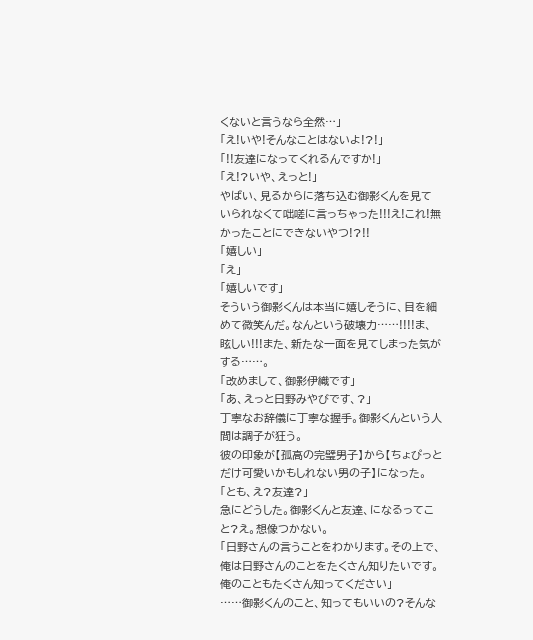くないと言うなら全然…」
「え!いや!そんなことはないよ!?!」
「!!友達になってくれるんですか!」
「え!?いや、えっと!」
やばい、見るからに落ち込む御影くんを見ていられなくて咄嗟に言っちゃった!!!え!これ!無かったことにできないやつ!?!!
「嬉しい」
「え」
「嬉しいです」
そういう御影くんは本当に嬉しそうに、目を細めて微笑んだ。なんという破壊力……!!!!ま、眩しい!!!また、新たな一面を見てしまった気がする……。
「改めまして、御影伊織です」
「あ、えっと日野みやびです、?」
丁寧なお辞儀に丁寧な握手。御影くんという人間は調子が狂う。
彼の印象が【孤高の完璧男子】から【ちょぴっとだけ可愛いかもしれない男の子】になった。
「とも、え?友達?」
急にどうした。御影くんと友達、になるってこと?え。想像つかない。
「日野さんの言うことをわかります。その上で、俺は日野さんのことをたくさん知りたいです。俺のこともたくさん知ってください」
……御影くんのこと、知ってもいいの?そんな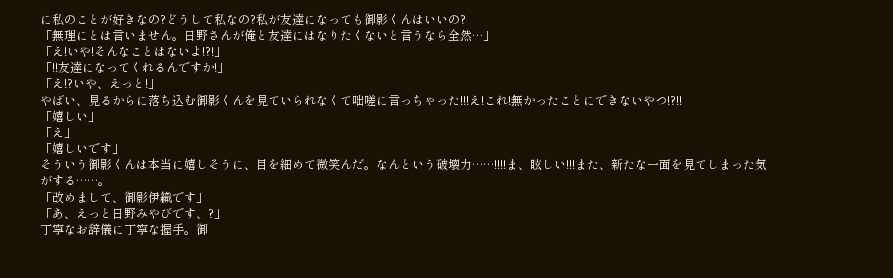に私のことが好きなの?どうして私なの?私が友達になっても御影くんはいいの?
「無理にとは言いません。日野さんが俺と友達にはなりたくないと言うなら全然…」
「え!いや!そんなことはないよ!?!」
「!!友達になってくれるんですか!」
「え!?いや、えっと!」
やばい、見るからに落ち込む御影くんを見ていられなくて咄嗟に言っちゃった!!!え!これ!無かったことにできないやつ!?!!
「嬉しい」
「え」
「嬉しいです」
そういう御影くんは本当に嬉しそうに、目を細めて微笑んだ。なんという破壊力……!!!!ま、眩しい!!!また、新たな一面を見てしまった気がする……。
「改めまして、御影伊織です」
「あ、えっと日野みやびです、?」
丁寧なお辞儀に丁寧な握手。御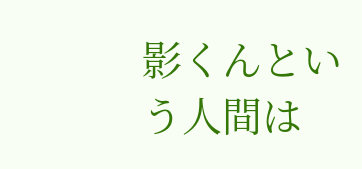影くんという人間は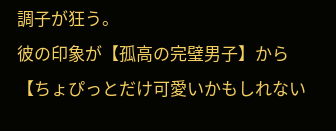調子が狂う。
彼の印象が【孤高の完璧男子】から【ちょぴっとだけ可愛いかもしれない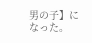男の子】になった。